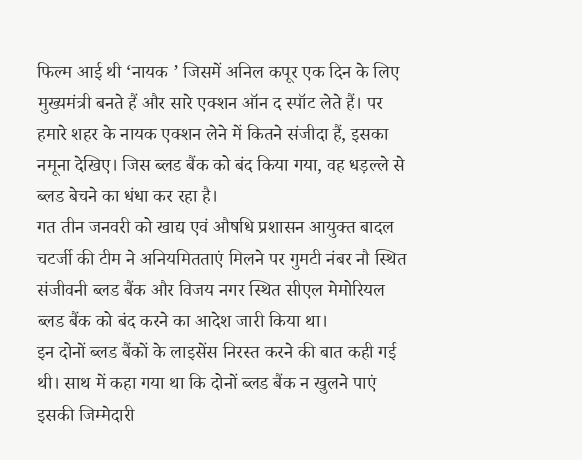फिल्म आई थी ‘नायक ’ जिसमें अनिल कपूर एक दिन के लिए मुख्यमंत्री बनते हैं और सारे एक्शन ऑन द स्पॉट लेते हैं। पर हमारे शहर के नायक एक्शन लेने में कितने संजीदा हैं, इसका नमूना देखिए। जिस ब्लड बैंक को बंद किया गया, वह धड़ल्ले से ब्लड बेचने का धंधा कर रहा है।
गत तीन जनवरी को खाद्य एवं औषधि प्रशासन आयुक्त बादल चटर्जी की टीम ने अनियमितताएं मिलने पर गुमटी नंबर नौ स्थित संजीवनी ब्लड बैंक और विजय नगर स्थित सीएल मेमोरियल ब्लड बैंक को बंद करने का आदेश जारी किया था।
इन दोनों ब्लड बैंकों के लाइसेंस निरस्त करने की बात कही गई थी। साथ में कहा गया था कि दोनों ब्लड बैंक न खुलने पाएं इसकी जिम्मेदारी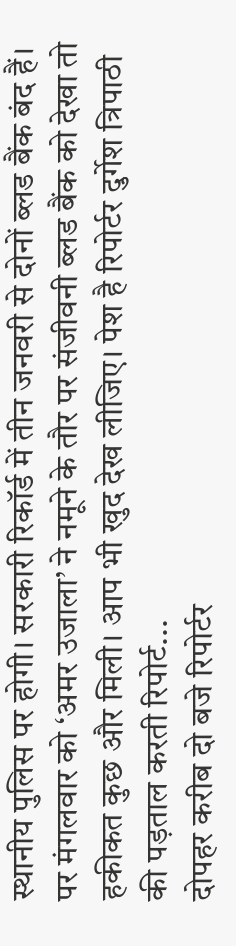स्थानीय पुलिस पर होगी। सरकारी रिकॉर्ड में तीन जनवरी से दोनों ब्लड बैंक बंद हैं।
पर मंगलवार को ‘अमर उजाला’ ने नमूने के तौर पर संजीवनी ब्लड बैंक को देखा तो हकीकत कुछ और मिली। आप भी खुद देख लीजिए। पेश है रिपोर्टर दुर्गेश त्रिपाठी की पड़ताल करती रिपोर्ट...
दोपहर करीब दो बजे रिपोर्टर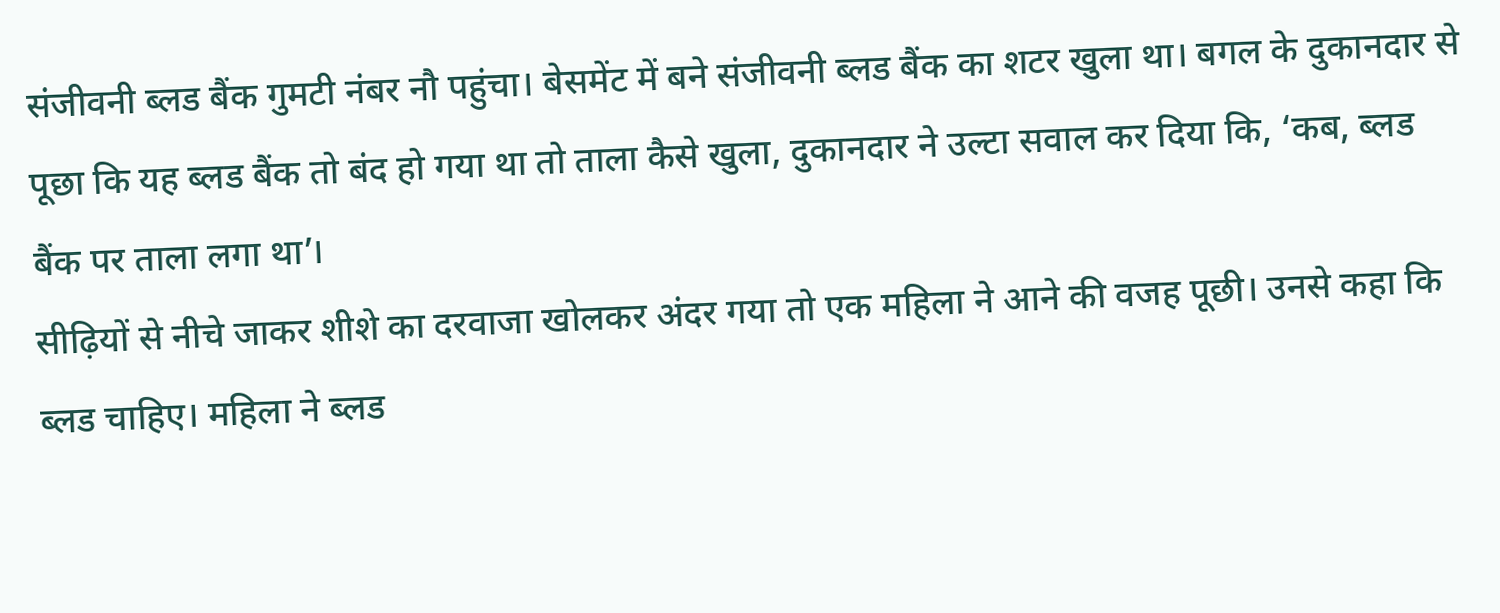संजीवनी ब्लड बैंक गुमटी नंबर नौ पहुंचा। बेसमेंट में बने संजीवनी ब्लड बैंक का शटर खुला था। बगल के दुकानदार से पूछा कि यह ब्लड बैंक तो बंद हो गया था तो ताला कैसे खुला, दुकानदार ने उल्टा सवाल कर दिया कि, ‘कब, ब्लड बैंक पर ताला लगा था’।
सीढ़ियों से नीचे जाकर शीशे का दरवाजा खोलकर अंदर गया तो एक महिला ने आने की वजह पूछी। उनसे कहा कि ब्लड चाहिए। महिला ने ब्लड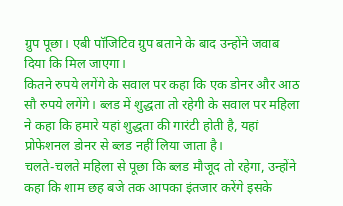ग्रुप पूछा। एबी पॉजिटिव ग्रुप बताने के बाद उन्होंने जवाब दिया कि मिल जाएगा।
कितने रुपये लगेंगे के सवाल पर कहा कि एक डोनर और आठ सौ रुपये लगेंगे। ब्लड में शुद्धता तो रहेगी के सवाल पर महिला ने कहा कि हमारे यहां शुद्धता की गारंटी होती है, यहां प्रोफेशनल डोनर से ब्लड नहीं लिया जाता है।
चलते-चलते महिला से पूछा कि ब्लड मौजूद तो रहेगा, उन्होंने कहा कि शाम छह बजे तक आपका इंतजार करेंगे इसके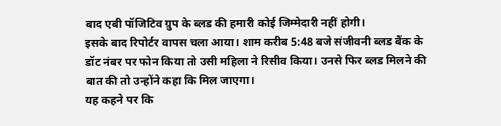बाद एबी पॉजिटिव ग्रुप के ब्लड की हमारी कोई जिम्मेदारी नहीं होगी।
इसके बाद रिपोर्टर वापस चला आया। शाम करीब 5:48 बजे संजीवनी ब्लड बैंक के डॉट नंबर पर फोन किया तो उसी महिला ने रिसीव किया। उनसे फिर ब्लड मिलने की बात की तो उन्होंने कहा कि मिल जाएगा।
यह कहने पर कि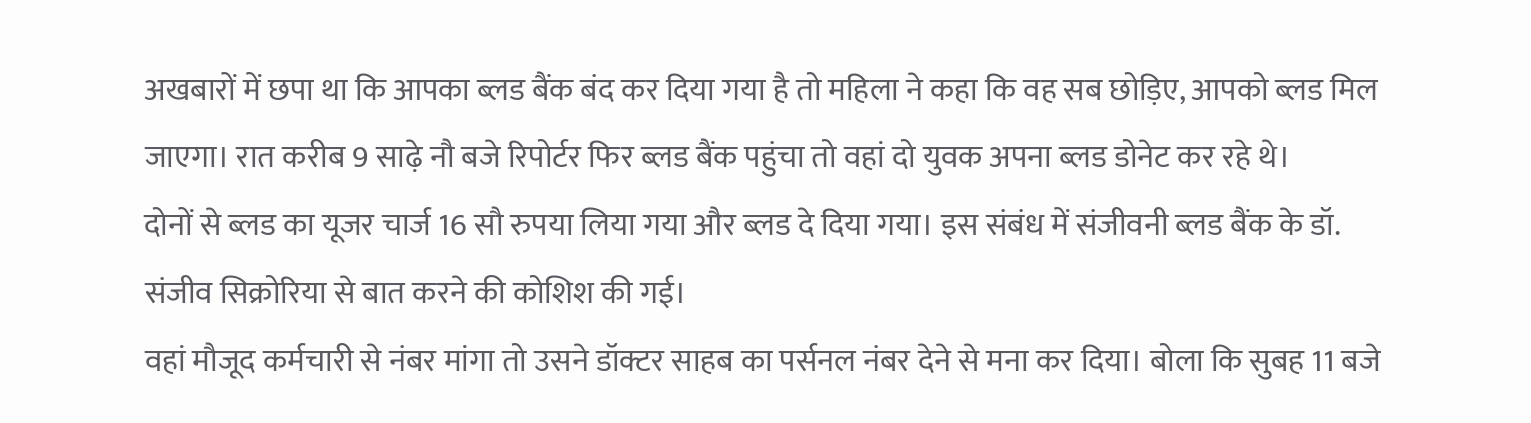अखबारों में छपा था कि आपका ब्लड बैंक बंद कर दिया गया है तो महिला ने कहा कि वह सब छोड़िए, आपको ब्लड मिल जाएगा। रात करीब 9 साढ़े नौ बजे रिपोर्टर फिर ब्लड बैंक पहुंचा तो वहां दो युवक अपना ब्लड डोनेट कर रहे थे।
दोनों से ब्लड का यूजर चार्ज 16 सौ रुपया लिया गया और ब्लड दे दिया गया। इस संबंध में संजीवनी ब्लड बैंक के डॉ. संजीव सिक्रोरिया से बात करने की कोशिश की गई।
वहां मौजूद कर्मचारी से नंबर मांगा तो उसने डॉक्टर साहब का पर्सनल नंबर देने से मना कर दिया। बोला कि सुबह 11 बजे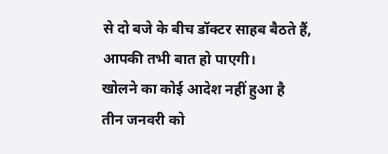से दो बजे के बीच डॉक्टर साहब बैठते हैं, आपकी तभी बात हो पाएगी।
खोलने का कोई आदेश नहीं हुआ है
तीन जनवरी को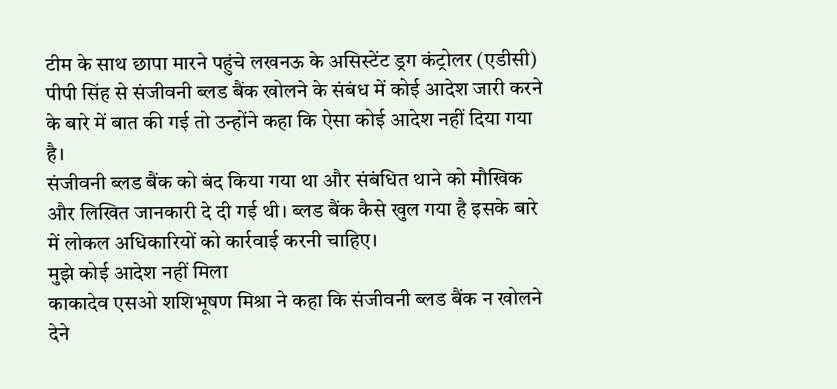टीम के साथ छापा मारने पहुंचे लखनऊ के असिस्टेंट ड्रग कंट्रोलर (एडीसी) पीपी सिंह से संजीवनी ब्लड बैंक खोलने के संबंध में कोई आदेश जारी करने के बारे में बात की गई तो उन्होंने कहा कि ऐसा कोई आदेश नहीं दिया गया है।
संजीवनी ब्लड बैंक को बंद किया गया था और संबंधित थाने को मौखिक और लिखित जानकारी दे दी गई थी। ब्लड बैंक कैसे खुल गया है इसके बारे में लोकल अधिकारियों को कार्रवाई करनी चाहिए।
मुझे कोई आदेश नहीं मिला
काकादेव एसओ शशिभूषण मिश्रा ने कहा कि संजीवनी ब्लड बैंक न खोलने देने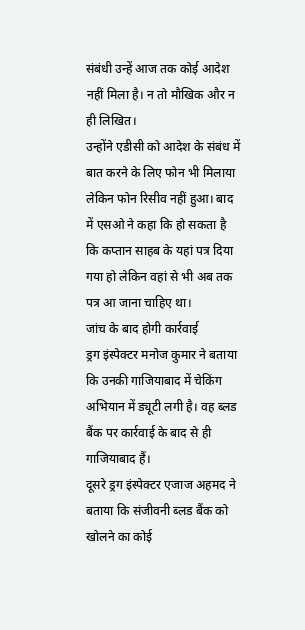संबंधी उन्हें आज तक कोई आदेश नहीं मिला है। न तो मौखिक और न ही लिखित।
उन्होंने एडीसी को आदेश के संबंध में बात करने के लिए फोन भी मिलाया लेकिन फोन रिसीव नहीं हुआ। बाद में एसओ ने कहा कि हो सकता है कि कप्तान साहब के यहां पत्र दिया गया हो लेकिन वहां से भी अब तक पत्र आ जाना चाहिए था।
जांच के बाद होगी कार्रवाई
ड्रग इंस्पेक्टर मनोज कुमार ने बताया कि उनकी गाजियाबाद में चेकिंग अभियान में ड्यूटी लगी है। वह ब्लड बैंक पर कार्रवाई के बाद से ही गाजियाबाद हैं।
दूसरे ड्रग इंस्पेक्टर एजाज अहमद ने बताया कि संजीवनी ब्लड बैंक को खोलने का कोई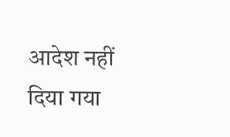आदेश नहीं दिया गया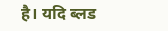है। यदि ब्लड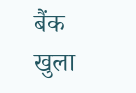बैंक खुला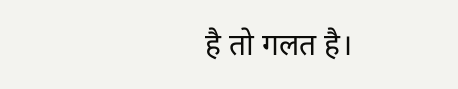है तो गलत है।